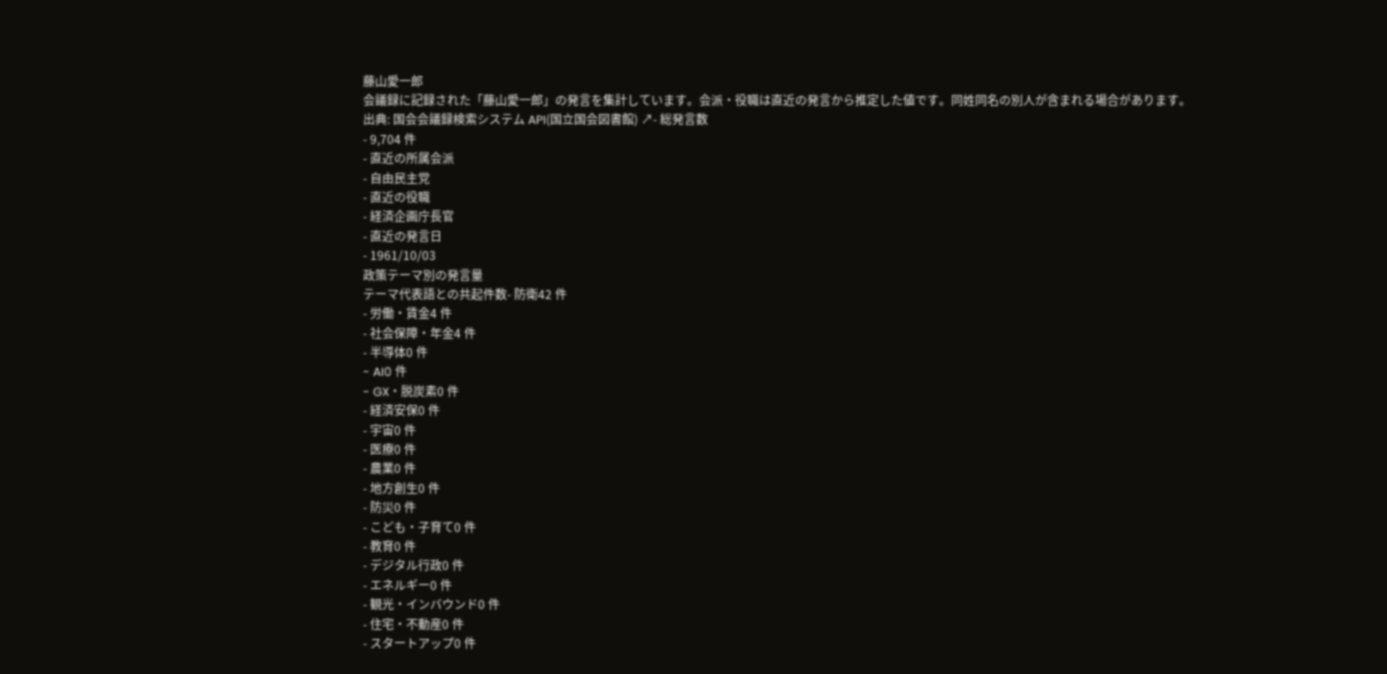藤山愛一郎
会議録に記録された「藤山愛一郎」の発言を集計しています。会派・役職は直近の発言から推定した値です。同姓同名の別人が含まれる場合があります。
出典: 国会会議録検索システム API(国立国会図書館) ↗- 総発言数
- 9,704 件
- 直近の所属会派
- 自由民主党
- 直近の役職
- 経済企画庁長官
- 直近の発言日
- 1961/10/03
政策テーマ別の発言量
テーマ代表語との共起件数- 防衛42 件
- 労働・賃金4 件
- 社会保障・年金4 件
- 半導体0 件
- AI0 件
- GX・脱炭素0 件
- 経済安保0 件
- 宇宙0 件
- 医療0 件
- 農業0 件
- 地方創生0 件
- 防災0 件
- こども・子育て0 件
- 教育0 件
- デジタル行政0 件
- エネルギー0 件
- 観光・インバウンド0 件
- 住宅・不動産0 件
- スタートアップ0 件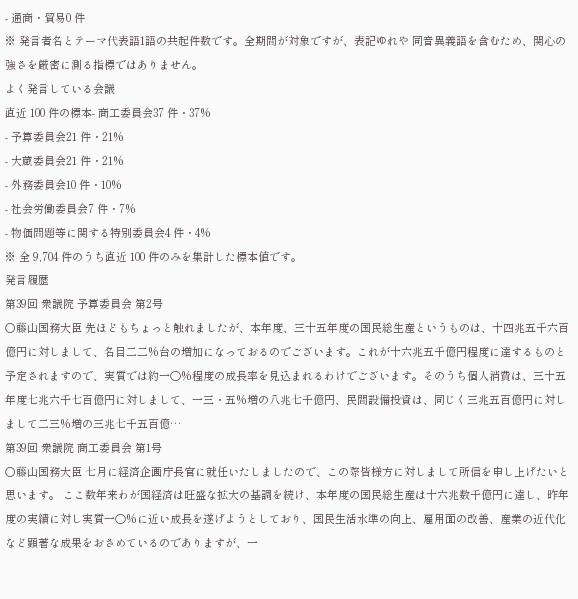- 通商・貿易0 件
※ 発言者名とテーマ代表語1語の共起件数です。全期間が対象ですが、表記ゆれや 同音異義語を含むため、関心の強さを厳密に測る指標ではありません。
よく発言している会議
直近 100 件の標本- 商工委員会37 件・37%
- 予算委員会21 件・21%
- 大蔵委員会21 件・21%
- 外務委員会10 件・10%
- 社会労働委員会7 件・7%
- 物価問題等に関する特別委員会4 件・4%
※ 全 9,704 件のうち直近 100 件のみを集計した標本値です。
発言履歴
第39回 衆議院 予算委員会 第2号
○藤山国務大臣 先ほどもちょっと触れましたが、本年度、三十五年度の国民総生産というものは、十四兆五千六百億円に対しまして、名目二二%台の増加になっておるのでございます。これが十六兆五千億円程度に達するものと予定されますので、実質では約一〇%程度の成長率を見込まれるわけでございます。そのうち個人消費は、三十五年度七兆六千七百億円に対しまして、一三・五%増の八兆七千億円、民間設備投資は、同じく三兆五百億円に対しまして二三%増の三兆七千五百億…
第39回 衆議院 商工委員会 第1号
○藤山国務大臣 七月に経済企画庁長官に就任いたしましたので、この際皆様方に対しまして所信を申し上げたいと思います。 ここ数年来わが国経済は旺盛な拡大の基調を続け、本年度の国民総生産は十六兆数千億円に達し、昨年度の実績に対し実質一〇%に近い成長を遂げようとしており、国民生活水準の向上、雇用面の改善、産業の近代化など顕著な成果をおさめているのでありますが、一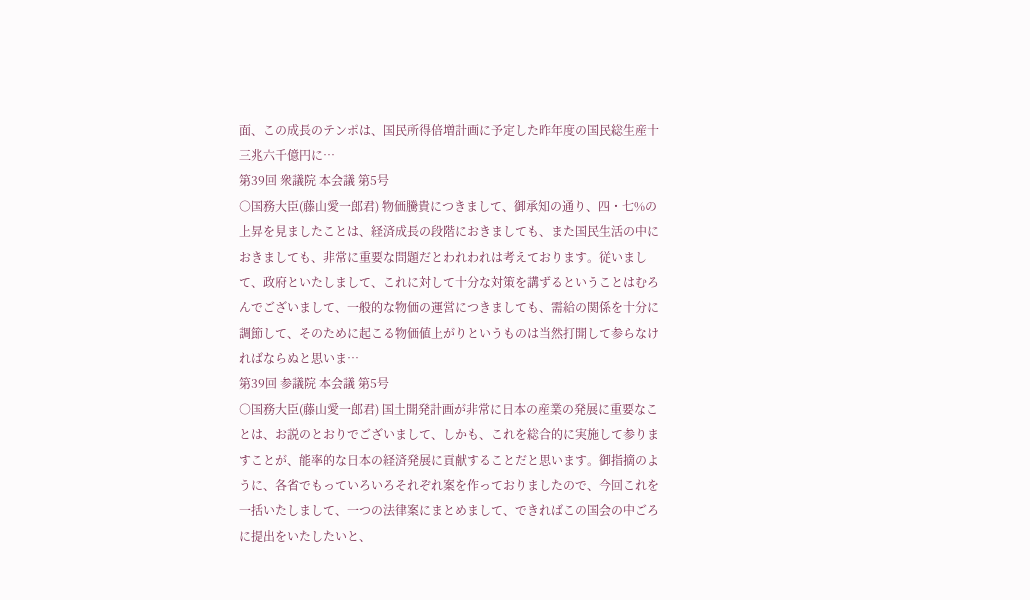面、この成長のテンポは、国民所得倍増計画に予定した昨年度の国民総生産十三兆六千億円に…
第39回 衆議院 本会議 第5号
○国務大臣(藤山愛一郎君) 物価騰貴につきまして、御承知の通り、四・七%の上昇を見ましたことは、経済成長の段階におきましても、また国民生活の中におきましても、非常に重要な問題だとわれわれは考えております。従いまして、政府といたしまして、これに対して十分な対策を講ずるということはむろんでございまして、一般的な物価の運営につきましても、需給の関係を十分に調節して、そのために起こる物価値上がりというものは当然打開して参らなければならぬと思いま…
第39回 参議院 本会議 第5号
○国務大臣(藤山愛一郎君) 国土開発計画が非常に日本の産業の発展に重要なことは、お説のとおりでございまして、しかも、これを総合的に実施して参りますことが、能率的な日本の経済発展に貢献することだと思います。御指摘のように、各省でもっていろいろそれぞれ案を作っておりましたので、今回これを一括いたしまして、一つの法律案にまとめまして、できればこの国会の中ごろに提出をいたしたいと、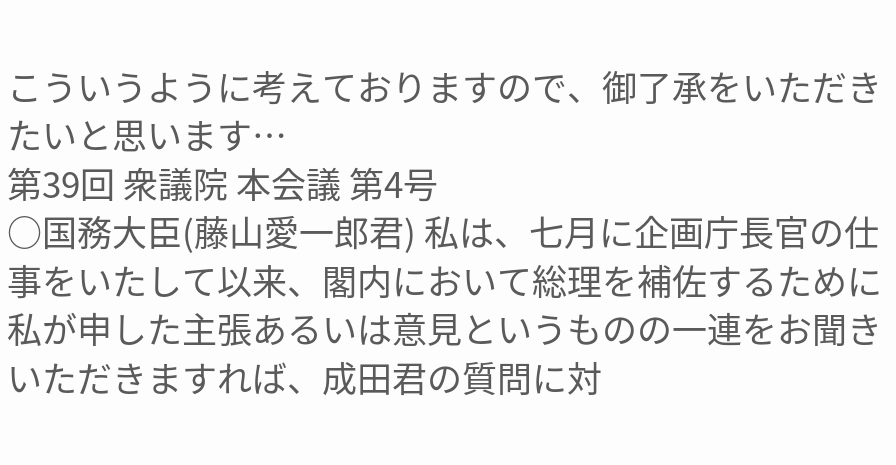こういうように考えておりますので、御了承をいただきたいと思います…
第39回 衆議院 本会議 第4号
○国務大臣(藤山愛一郎君) 私は、七月に企画庁長官の仕事をいたして以来、閣内において総理を補佐するために私が申した主張あるいは意見というものの一連をお聞きいただきますれば、成田君の質問に対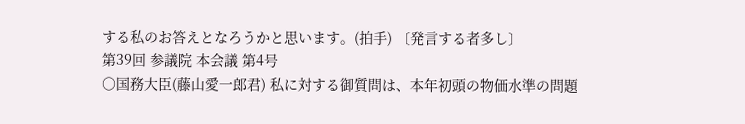する私のお答えとなろうかと思います。(拍手) 〔発言する者多し〕
第39回 参議院 本会議 第4号
○国務大臣(藤山愛一郎君) 私に対する御質問は、本年初頭の物価水準の問題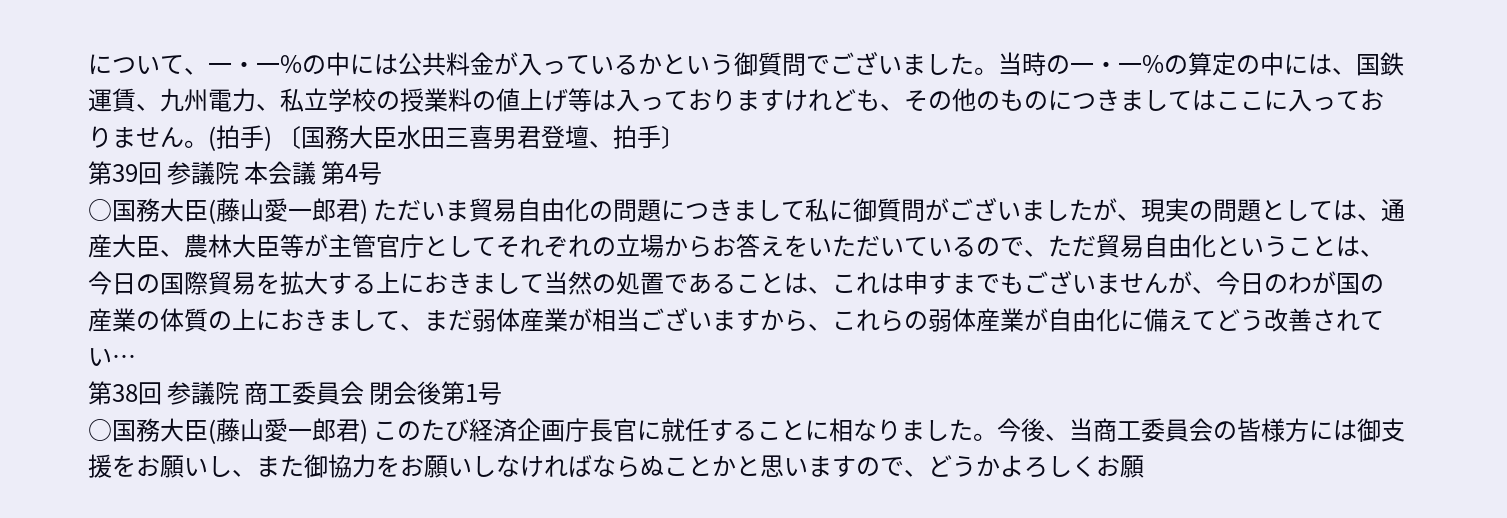について、一・一%の中には公共料金が入っているかという御質問でございました。当時の一・一%の算定の中には、国鉄運賃、九州電力、私立学校の授業料の値上げ等は入っておりますけれども、その他のものにつきましてはここに入っておりません。(拍手) 〔国務大臣水田三喜男君登壇、拍手〕
第39回 参議院 本会議 第4号
○国務大臣(藤山愛一郎君) ただいま貿易自由化の問題につきまして私に御質問がございましたが、現実の問題としては、通産大臣、農林大臣等が主管官庁としてそれぞれの立場からお答えをいただいているので、ただ貿易自由化ということは、今日の国際貿易を拡大する上におきまして当然の処置であることは、これは申すまでもございませんが、今日のわが国の産業の体質の上におきまして、まだ弱体産業が相当ございますから、これらの弱体産業が自由化に備えてどう改善されてい…
第38回 参議院 商工委員会 閉会後第1号
○国務大臣(藤山愛一郎君) このたび経済企画庁長官に就任することに相なりました。今後、当商工委員会の皆様方には御支援をお願いし、また御協力をお願いしなければならぬことかと思いますので、どうかよろしくお願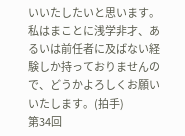いいたしたいと思います。私はまことに浅学非才、あるいは前任者に及ばない経験しか持っておりませんので、どうかよろしくお願いいたします。(拍手)
第34回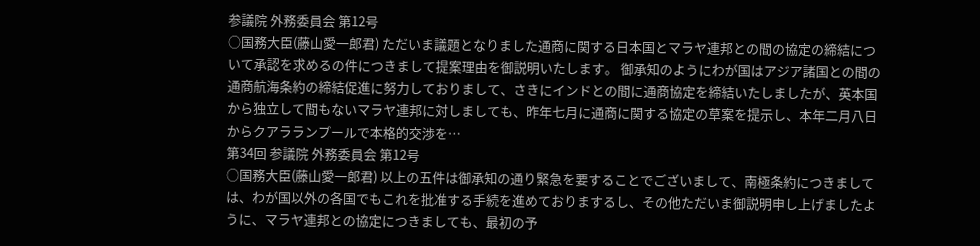参議院 外務委員会 第12号
○国務大臣(藤山愛一郎君) ただいま議題となりました通商に関する日本国とマラヤ連邦との間の協定の締結について承認を求めるの件につきまして提案理由を御説明いたします。 御承知のようにわが国はアジア諸国との間の通商航海条約の締結促進に努力しておりまして、さきにインドとの間に通商協定を締結いたしましたが、英本国から独立して間もないマラヤ連邦に対しましても、昨年七月に通商に関する協定の草案を提示し、本年二月八日からクアラランプールで本格的交渉を…
第34回 参議院 外務委員会 第12号
○国務大臣(藤山愛一郎君) 以上の五件は御承知の通り緊急を要することでございまして、南極条約につきましては、わが国以外の各国でもこれを批准する手続を進めておりまするし、その他ただいま御説明申し上げましたように、マラヤ連邦との協定につきましても、最初の予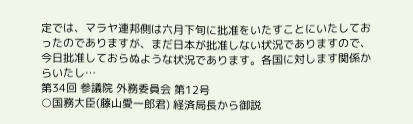定では、マラヤ連邦側は六月下旬に批准をいたすことにいたしておったのでありますが、まだ日本が批准しない状況でありますので、今日批准しておらぬような状況であります。各国に対します関係からいたし…
第34回 参議院 外務委員会 第12号
○国務大臣(藤山愛一郎君) 経済局長から御説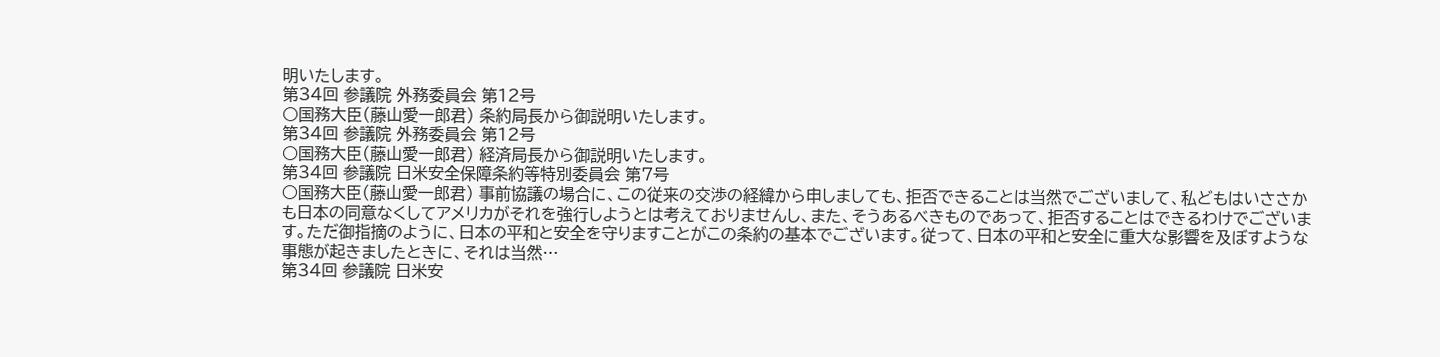明いたします。
第34回 参議院 外務委員会 第12号
○国務大臣(藤山愛一郎君) 条約局長から御説明いたします。
第34回 参議院 外務委員会 第12号
○国務大臣(藤山愛一郎君) 経済局長から御説明いたします。
第34回 参議院 日米安全保障条約等特別委員会 第7号
○国務大臣(藤山愛一郎君) 事前協議の場合に、この従来の交渉の経緯から申しましても、拒否できることは当然でございまして、私どもはいささかも日本の同意なくしてアメリカがそれを強行しようとは考えておりませんし、また、そうあるべきものであって、拒否することはできるわけでございます。ただ御指摘のように、日本の平和と安全を守りますことがこの条約の基本でございます。従って、日本の平和と安全に重大な影響を及ぼすような事態が起きましたときに、それは当然…
第34回 参議院 日米安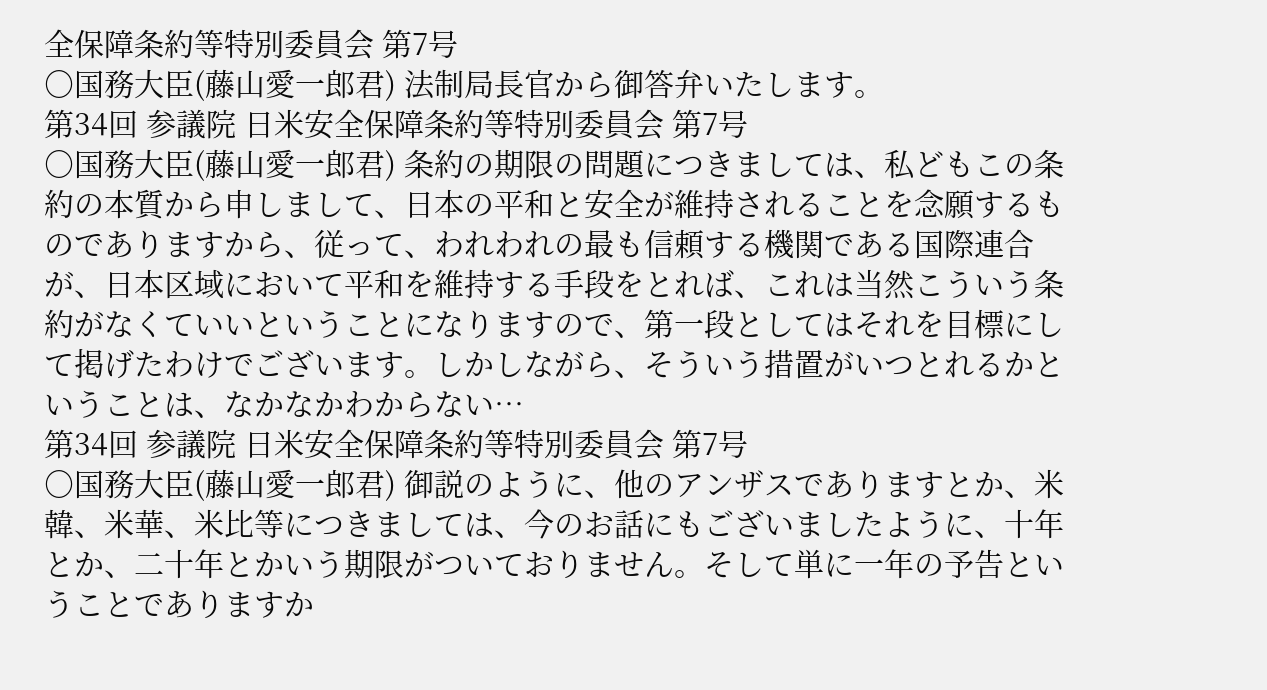全保障条約等特別委員会 第7号
○国務大臣(藤山愛一郎君) 法制局長官から御答弁いたします。
第34回 参議院 日米安全保障条約等特別委員会 第7号
○国務大臣(藤山愛一郎君) 条約の期限の問題につきましては、私どもこの条約の本質から申しまして、日本の平和と安全が維持されることを念願するものでありますから、従って、われわれの最も信頼する機関である国際連合が、日本区域において平和を維持する手段をとれば、これは当然こういう条約がなくていいということになりますので、第一段としてはそれを目標にして掲げたわけでございます。しかしながら、そういう措置がいつとれるかということは、なかなかわからない…
第34回 参議院 日米安全保障条約等特別委員会 第7号
○国務大臣(藤山愛一郎君) 御説のように、他のアンザスでありますとか、米韓、米華、米比等につきましては、今のお話にもございましたように、十年とか、二十年とかいう期限がついておりません。そして単に一年の予告ということでありますか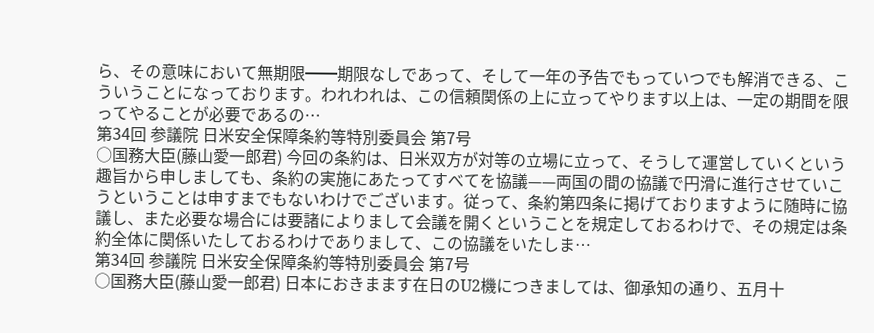ら、その意味において無期限━━期限なしであって、そして一年の予告でもっていつでも解消できる、こういうことになっております。われわれは、この信頼関係の上に立ってやります以上は、一定の期間を限ってやることが必要であるの…
第34回 参議院 日米安全保障条約等特別委員会 第7号
○国務大臣(藤山愛一郎君) 今回の条約は、日米双方が対等の立場に立って、そうして運営していくという趣旨から申しましても、条約の実施にあたってすべてを協議——両国の間の協議で円滑に進行させていこうということは申すまでもないわけでございます。従って、条約第四条に掲げておりますように随時に協議し、また必要な場合には要諸によりまして会議を開くということを規定しておるわけで、その規定は条約全体に関係いたしておるわけでありまして、この協議をいたしま…
第34回 参議院 日米安全保障条約等特別委員会 第7号
○国務大臣(藤山愛一郎君) 日本におきまます在日のU2機につきましては、御承知の通り、五月十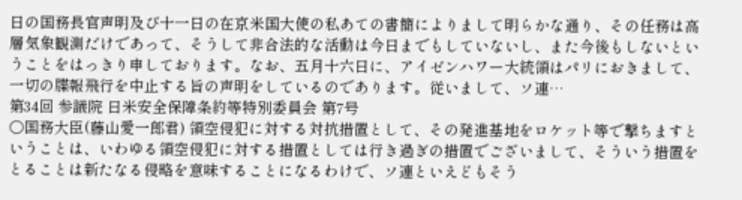日の国務長官声明及び十一日の在京米国大使の私あての書簡によりまして明らかな通り、その任務は高層気象観測だけであって、そうして非合法的な活動は今日までもしていないし、また今後もしないということをはっきり申しております。なお、五月十六日に、アイゼンハワー大統領はパリにおきまして、一切の牒報飛行を中止する旨の声明をしているのであります。従いまして、ソ連…
第34回 参議院 日米安全保障条約等特別委員会 第7号
○国務大臣(藤山愛一郎君) 領空侵犯に対する対抗措置として、その発進基地をロケット等で撃ちますということは、いわゆる領空侵犯に対する措置としては行き過ぎの措置でございまして、そういう措置をとることは新たなる侵略を意味することになるわけで、ソ連といえどもそう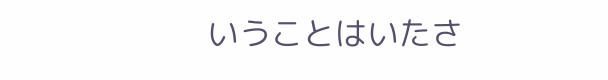いうことはいたさ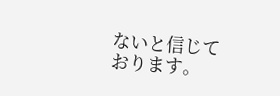ないと信じております。